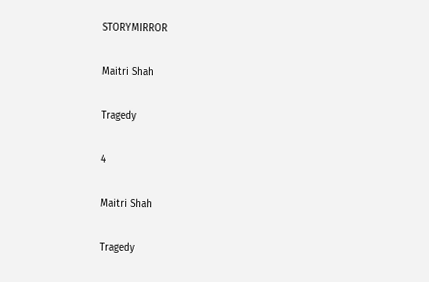STORYMIRROR

Maitri Shah

Tragedy

4

Maitri Shah

Tragedy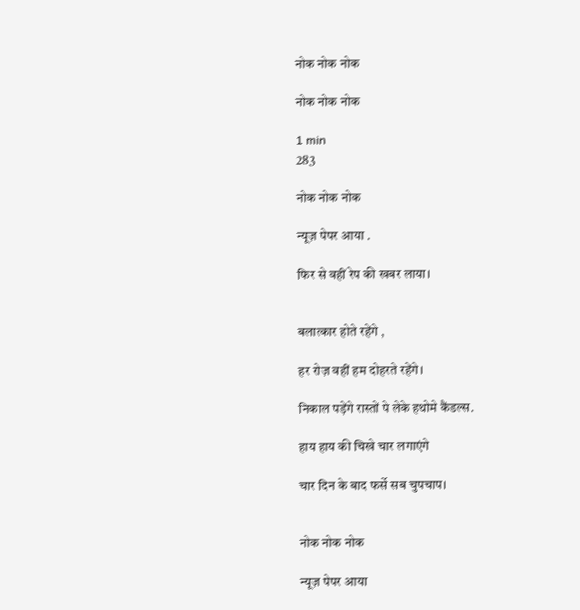नोक नोक नोक

नोक नोक नोक

1 min
283

नोक नोक नोक

न्यूज़ पेपर आया .

फिर से वहीं रेप की खबर लाया।


बलात्कार होते रहेंगे ,

हर रोज़ वहीं हम दोहरते रहेंगे।

निकाल पड़ेंगे रास्तों पे लेके हथोमे कैंडल्स.

हाय हाय की चिखे चार लगाएंगे

चार दिन के बाद फर्से सब चुपचाप।


नोक नोक नोक

न्यूज़ पेपर आया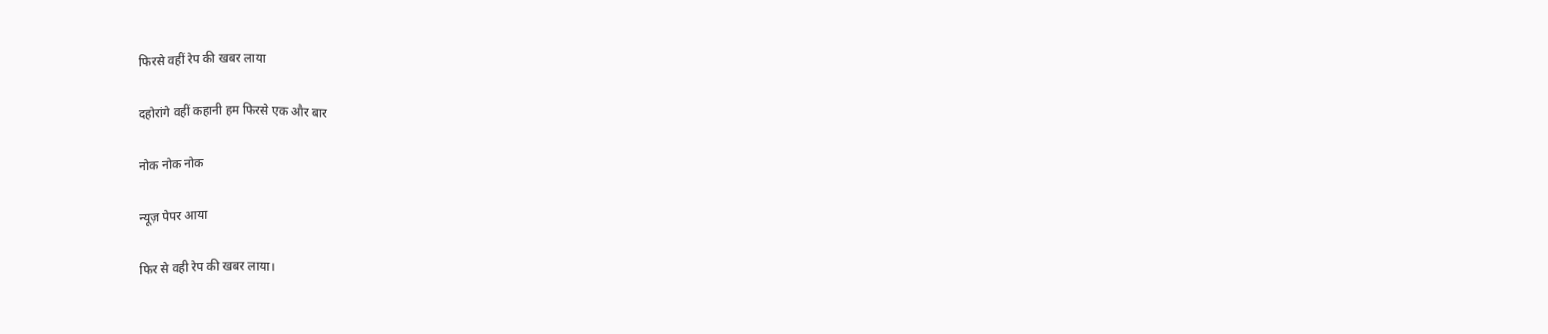फिरसे वहीं रेप की खबर लाया

दहोरांगे वहीं कहानी हम फिरसे एक और बार

नोक नोक नोक

न्यूज़ पेपर आया

फिर से वही रेप की खबर लाया।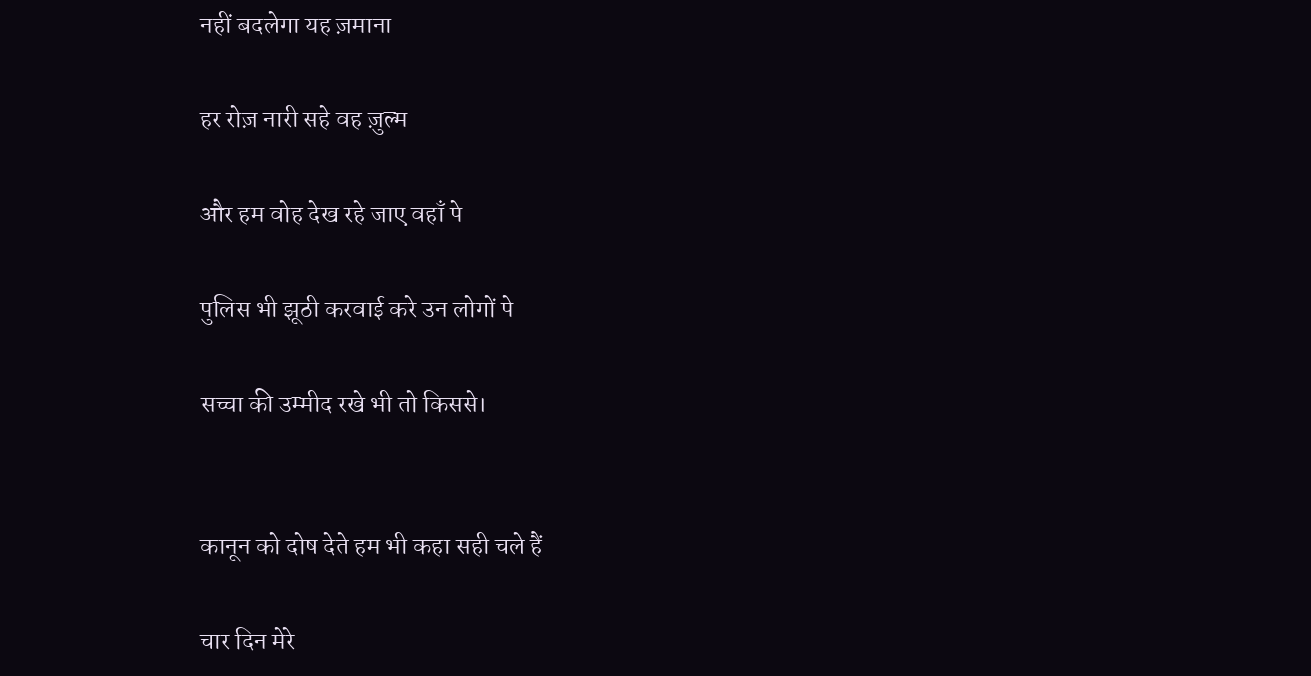नहीं बदलेगा यह ज़माना

हर रोज़ नारी सहे वह ज़ुल्म

और हम वोह देख रहे जाए वहाँ पे

पुलिस भी झूठी करवाई करे उन लोगों पे

सच्चा की उम्मीद रखे भी तो किससे।


कानून को दोष देते हम भी कहा सही चले हैं

चार दिन मेरे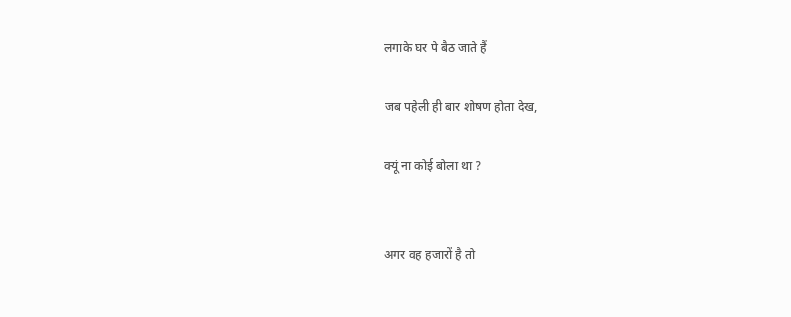लगाके घर पे बैठ जाते हैं

जब पहेली ही बार शोषण होता देख,

क्यूं ना कोई बोला था ?


अगर वह हजारों है तो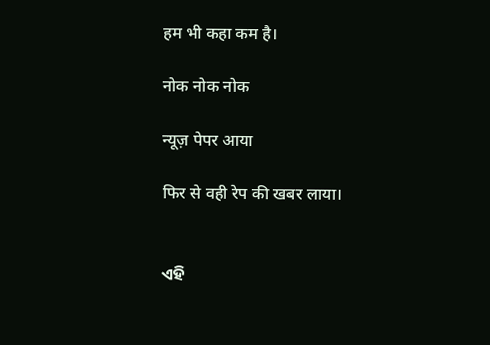हम भी कहा कम है।

नोक नोक नोक

न्यूज़ पेपर आया

फिर से वही रेप की खबर लाया।


ଏହି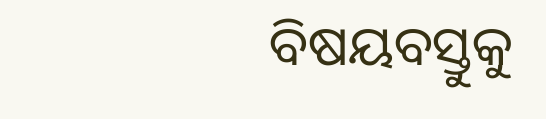ବିଷୟବସ୍ତୁକୁ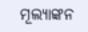ମୂଲ୍ୟାଙ୍କନ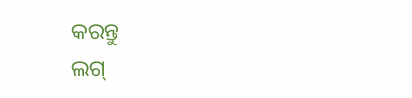କରନ୍ତୁ
ଲଗ୍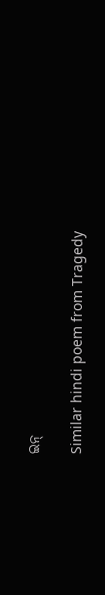ଇନ୍

Similar hindi poem from Tragedy